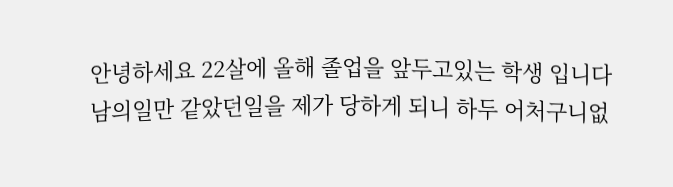안녕하세요 22살에 올해 졸업을 앞두고있는 학생 입니다
남의일만 같았던일을 제가 당하게 되니 하두 어처구니없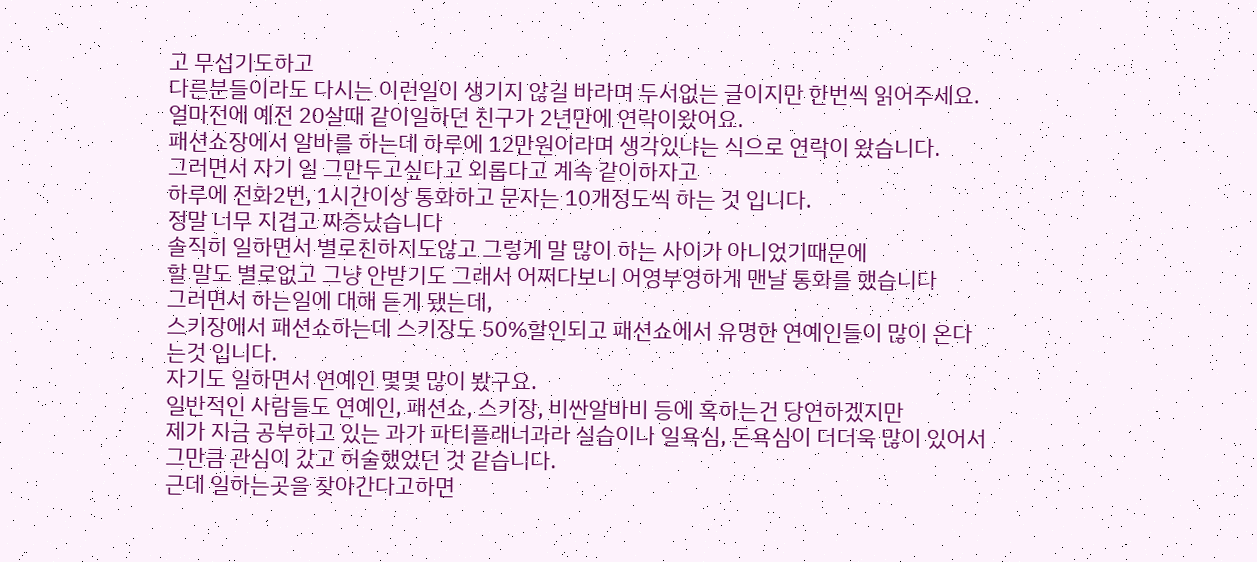고 무섭기도하고
다른분들이라도 다시는 이런일이 생기지 않길 바라며 두서없는 글이지만 한번씩 읽어주세요.
얼마전에 예전 20살때 같이일하던 친구가 2년만에 연락이왔어요.
패션쇼장에서 알바를 하는데 하루에 12만원이라며 생각있냐는 식으로 연락이 왔습니다.
그러면서 자기 일 그만두고싶다고 외롭다고 계속 같이하자고
하루에 전화2번, 1시간이상 통화하고 문자는 10개정도씩 하는 것 입니다.
정말 너무 지겹고 짜증났습니다
솔직히 일하면서 별로친하지도않고 그렇게 말 많이 하는 사이가 아니었기때문에
할 말도 별로없고 그냥 안받기도 그래서 어쩌다보니 어영부영하게 맨날 통화를 했습니다
그러면서 하는일에 대해 듣게 됐는데,
스키장에서 패션쇼하는데 스키장도 50%할인되고 패션쇼에서 유명한 연예인들이 많이 온다는것 입니다.
자기도 일하면서 연예인 몇몇 많이 봤구요.
일반적인 사람들도 연예인, 패션쇼, 스키장, 비싼알바비 등에 혹하는건 당연하겠지만
제가 지금 공부하고 있는 과가 파티플래너과라 실습이나 일욕심, 돈욕심이 더더욱 많이 있어서
그만큼 관심이 갔고 허술했었던 것 같습니다.
근데 일하는곳을 찾아간다고하면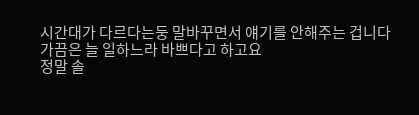시간대가 다르다는둥 말바꾸면서 얘기를 안해주는 겁니다
가끔은 늘 일하느라 바쁘다고 하고요
정말 솔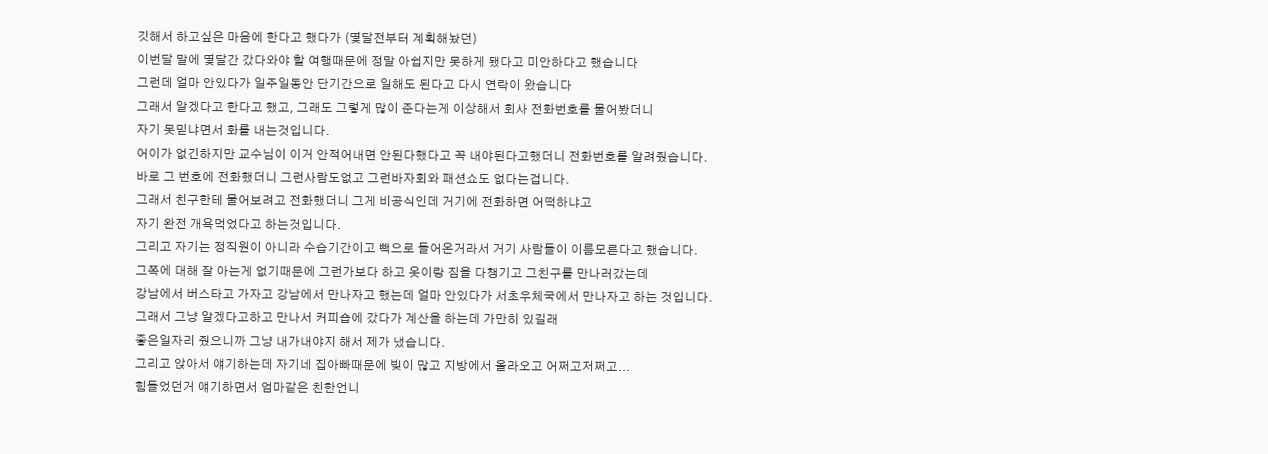깃해서 하고싶은 마음에 한다고 했다가 (몇달전부터 계획해놨던)
이번달 말에 몇달간 갔다와야 할 여행때문에 정말 아쉽지만 못하게 됐다고 미안하다고 했습니다
그런데 얼마 안있다가 일주일동안 단기간으로 일해도 된다고 다시 연락이 왔습니다
그래서 알겠다고 한다고 했고, 그래도 그렇게 많이 준다는게 이상해서 회사 전화번호를 물어봤더니
자기 못믿냐면서 화를 내는것입니다.
어이가 없긴하지만 교수님이 이거 안적어내면 안된다했다고 꼭 내야된다고했더니 전화번호를 알려줬습니다.
바로 그 번호에 전화했더니 그런사람도없고 그런바자회와 패션쇼도 없다는겁니다.
그래서 친구한테 물어보려고 전화했더니 그게 비공식인데 거기에 전화하면 어떡하냐고
자기 완전 개욕먹었다고 하는것입니다.
그리고 자기는 정직원이 아니라 수습기간이고 빽으로 들어온거라서 거기 사람들이 이름모른다고 했습니다.
그쪽에 대해 잘 아는게 없기때문에 그런가보다 하고 옷이랑 짐을 다챙기고 그친구를 만나러갔는데
강남에서 버스타고 가자고 강남에서 만나자고 했는데 얼마 안있다가 서초우체국에서 만나자고 하는 것입니다.
그래서 그냥 알겠다고하고 만나서 커피숍에 갔다가 계산을 하는데 가만히 있길래
좋은일자리 줬으니까 그냥 내가내야지 해서 제가 냈습니다.
그리고 앉아서 얘기하는데 자기네 집아빠때문에 빚이 많고 지방에서 올라오고 어쩌고저쩌고...
힘들었던거 얘기하면서 엄마같은 친한언니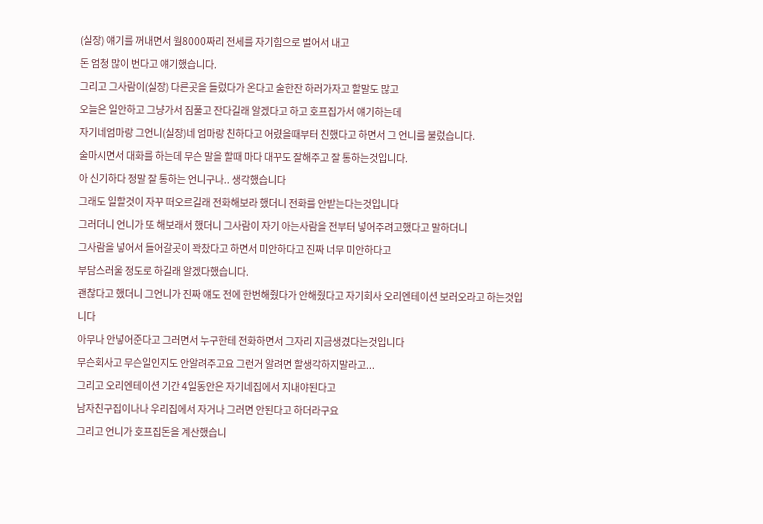(실장) 얘기를 꺼내면서 월8000짜리 전세를 자기힘으로 벌어서 내고
돈 엄청 많이 번다고 얘기했습니다.
그리고 그사람이(실장) 다른곳을 들렀다가 온다고 술한잔 하러가자고 할말도 많고
오늘은 일안하고 그냥가서 짐풀고 잔다길래 알겠다고 하고 호프집가서 얘기하는데
자기네엄마랑 그언니(실장)네 엄마랑 친하다고 어렸을때부터 친했다고 하면서 그 언니를 불렀습니다.
술마시면서 대화를 하는데 무슨 말을 할때 마다 대꾸도 잘해주고 잘 통하는것입니다.
아 신기하다 정말 잘 통하는 언니구나.. 생각했습니다
그래도 일할것이 자꾸 떠오르길래 전화해보라 했더니 전화를 안받는다는것입니다
그러더니 언니가 또 해보래서 했더니 그사람이 자기 아는사람을 전부터 넣어주려고했다고 말하더니
그사람을 넣어서 들어갈곳이 꽉찼다고 하면서 미안하다고 진짜 너무 미안하다고
부담스러울 정도로 하길래 알겠다했습니다.
괜찮다고 했더니 그언니가 진짜 얘도 전에 한번해줬다가 안해줬다고 자기회사 오리엔테이션 보러오라고 하는것입니다
아무나 안넣어준다고 그러면서 누구한테 전화하면서 그자리 지금생겼다는것입니다
무슨회사고 무슨일인지도 안알려주고요 그런거 알려면 할생각하지말라고...
그리고 오리엔테이션 기간 4일동안은 자기네집에서 지내야된다고
남자친구집이나나 우리집에서 자거나 그러면 안된다고 하더라구요
그리고 언니가 호프집돈을 계산했습니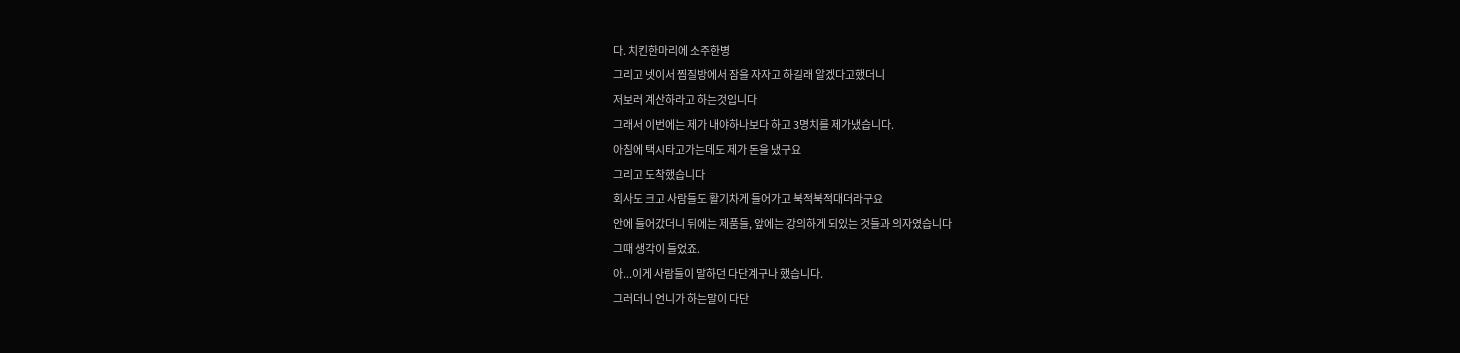다. 치킨한마리에 소주한병
그리고 넷이서 찜질방에서 잠을 자자고 하길래 알겠다고했더니
저보러 계산하라고 하는것입니다
그래서 이번에는 제가 내야하나보다 하고 3명치를 제가냈습니다.
아침에 택시타고가는데도 제가 돈을 냈구요
그리고 도착했습니다
회사도 크고 사람들도 활기차게 들어가고 북적북적대더라구요
안에 들어갔더니 뒤에는 제품들, 앞에는 강의하게 되있는 것들과 의자였습니다
그때 생각이 들었죠.
아...이게 사람들이 말하던 다단계구나 했습니다.
그러더니 언니가 하는말이 다단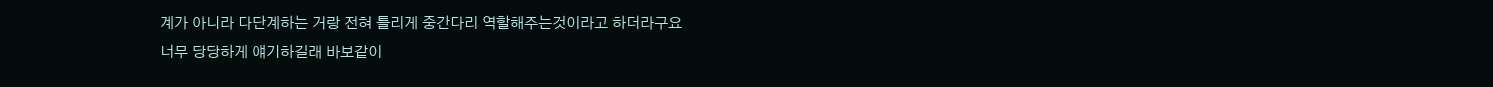계가 아니라 다단계하는 거랑 전혀 틀리게 중간다리 역할해주는것이라고 하더라구요
너무 당당하게 얘기하길래 바보같이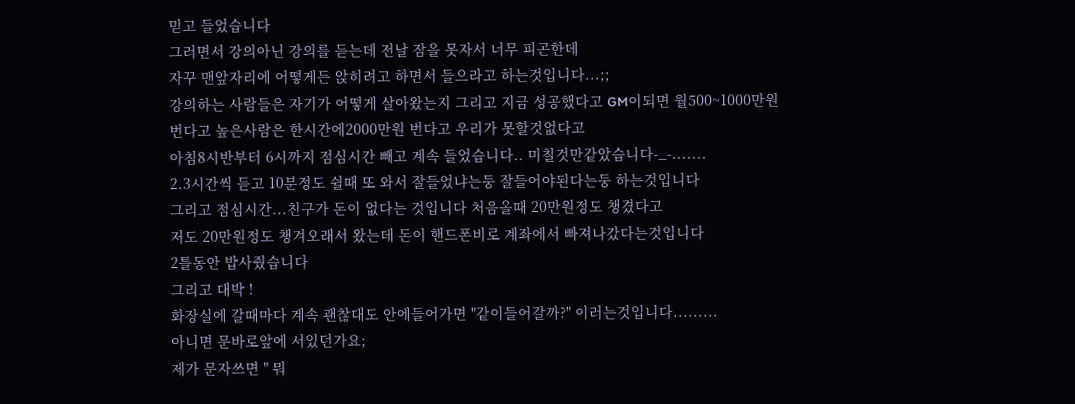믿고 들었습니다
그러면서 강의아닌 강의를 듣는데 전날 잠을 못자서 너무 피곤한데
자꾸 맨앞자리에 어떻게든 앉히려고 하면서 들으라고 하는것입니다...;;
강의하는 사람들은 자기가 어떻게 살아왔는지 그리고 지금 성공했다고 GM이되면 월500~1000만원
번다고 높은사람은 한시간에2000만원 번다고 우리가 못할것없다고
아침8시반부터 6시까지 점심시간 빼고 계속 들었습니다.. 미칠것만같았습니다-_-.......
2.3시간씩 듣고 10분정도 쉴때 또 와서 잘들었냐는둥 잘들어야된다는둥 하는것입니다
그리고 점심시간...친구가 돈이 없다는 것입니다 처음올때 20만원정도 챙겼다고
저도 20만원정도 챙겨오래서 왔는데 돈이 핸드폰비로 계좌에서 빠져나갔다는것입니다
2틀동안 밥사줬습니다
그리고 대박 !
화장실에 갈때마다 계속 괜찮대도 안에들어가면 "같이들어갈까?" 이러는것입니다.........
아니면 문바로앞에 서있던가요;
제가 문자쓰면 " 뭐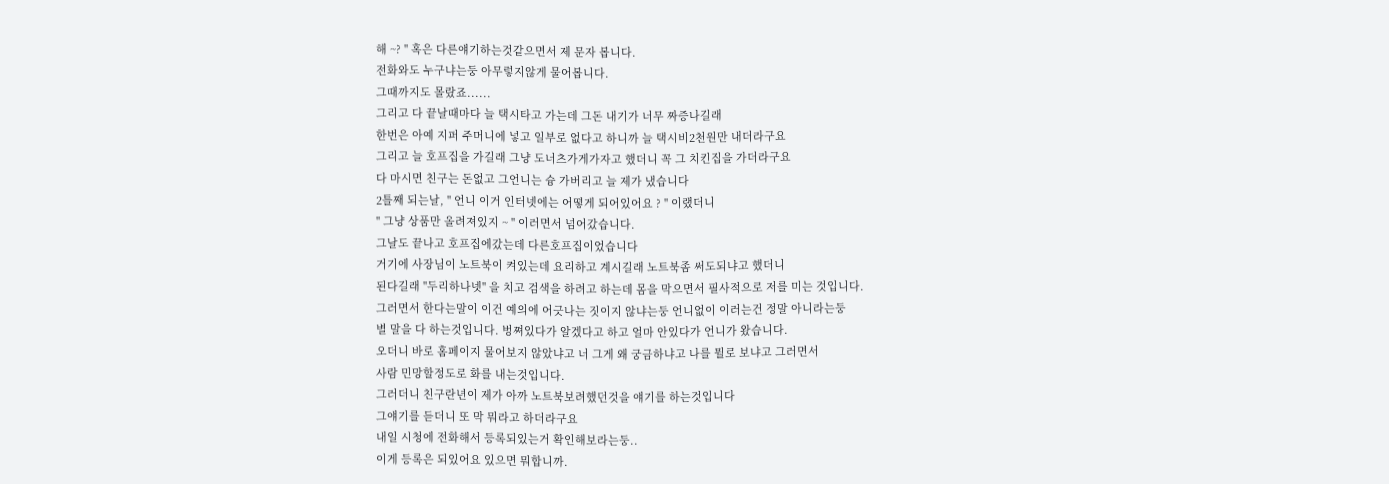해 ~? " 혹은 다른얘기하는것같으면서 제 문자 봅니다.
전화와도 누구냐는둥 아무렇지않게 물어봅니다.
그때까지도 몰랐죠......
그리고 다 끝날때마다 늘 택시타고 가는데 그돈 내기가 너무 짜증나길래
한번은 아예 지퍼 주머니에 넣고 일부로 없다고 하니까 늘 택시비2천원만 내더라구요
그리고 늘 호프집을 가길래 그냥 도너츠가게가자고 했더니 꼭 그 치킨집을 가더라구요
다 마시면 친구는 돈없고 그언니는 슝 가버리고 늘 제가 냈습니다
2틀째 되는날, " 언니 이거 인터넷에는 어떻게 되어있어요 ? " 이랬더니
" 그냥 상품만 올려져있지 ~ " 이러면서 넘어갔습니다.
그날도 끝나고 호프집에갔는데 다른호프집이었습니다
거기에 사장님이 노트북이 켜있는데 요리하고 계시길래 노트북좀 써도되냐고 했더니
된다길래 "두리하나넷" 을 치고 검색을 하려고 하는데 몸을 막으면서 필사적으로 저를 미는 것입니다.
그러면서 한다는말이 이건 예의에 어긋나는 짓이지 않냐는둥 언니없이 이러는건 정말 아니라는둥
별 말을 다 하는것입니다. 벙쪄있다가 알겠다고 하고 얼마 안있다가 언니가 왔습니다.
오더니 바로 홈페이지 물어보지 않았냐고 너 그게 왜 궁금하냐고 나를 뭘로 보냐고 그러면서
사람 민망할정도로 화를 내는것입니다.
그러더니 친구란년이 제가 아까 노트북보려했던것을 얘기를 하는것입니다
그얘기를 듣더니 또 막 뭐라고 하더라구요
내일 시청에 전화해서 등록되있는거 확인해보라는둥..
이게 등록은 되있어요 있으면 뭐합니까.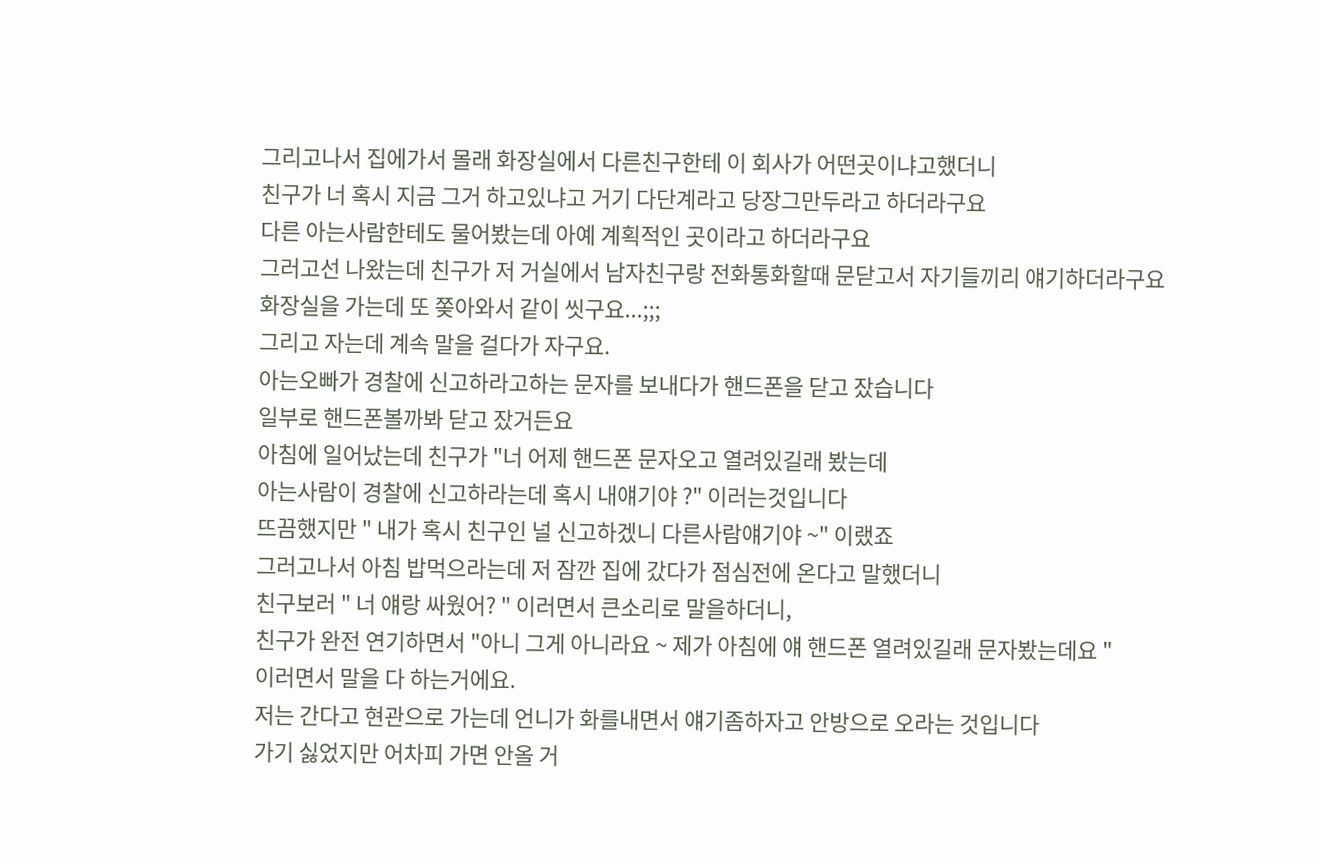그리고나서 집에가서 몰래 화장실에서 다른친구한테 이 회사가 어떤곳이냐고했더니
친구가 너 혹시 지금 그거 하고있냐고 거기 다단계라고 당장그만두라고 하더라구요
다른 아는사람한테도 물어봤는데 아예 계획적인 곳이라고 하더라구요
그러고선 나왔는데 친구가 저 거실에서 남자친구랑 전화통화할때 문닫고서 자기들끼리 얘기하더라구요
화장실을 가는데 또 쫒아와서 같이 씻구요...;;;
그리고 자는데 계속 말을 걸다가 자구요.
아는오빠가 경찰에 신고하라고하는 문자를 보내다가 핸드폰을 닫고 잤습니다
일부로 핸드폰볼까봐 닫고 잤거든요
아침에 일어났는데 친구가 "너 어제 핸드폰 문자오고 열려있길래 봤는데
아는사람이 경찰에 신고하라는데 혹시 내얘기야 ?" 이러는것입니다
뜨끔했지만 " 내가 혹시 친구인 널 신고하겠니 다른사람얘기야 ~" 이랬죠
그러고나서 아침 밥먹으라는데 저 잠깐 집에 갔다가 점심전에 온다고 말했더니
친구보러 " 너 얘랑 싸웠어? " 이러면서 큰소리로 말을하더니,
친구가 완전 연기하면서 "아니 그게 아니라요 ~ 제가 아침에 얘 핸드폰 열려있길래 문자봤는데요 "
이러면서 말을 다 하는거에요.
저는 간다고 현관으로 가는데 언니가 화를내면서 얘기좀하자고 안방으로 오라는 것입니다
가기 싫었지만 어차피 가면 안올 거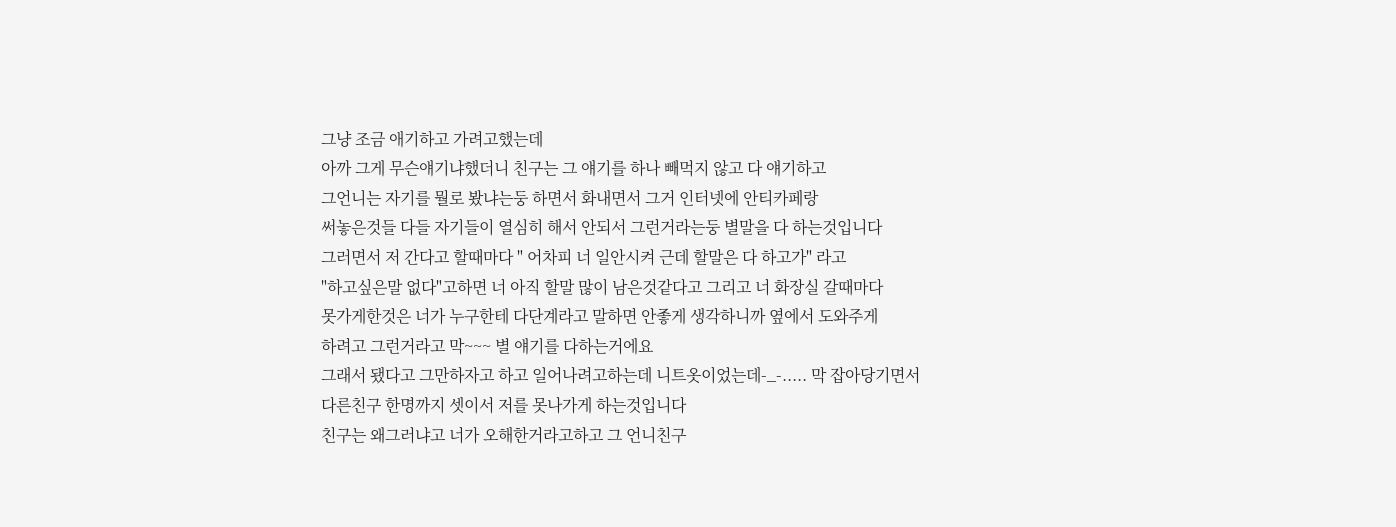그냥 조금 애기하고 가려고했는데
아까 그게 무슨얘기냐했더니 친구는 그 얘기를 하나 빼먹지 않고 다 얘기하고
그언니는 자기를 뭘로 봤냐는둥 하면서 화내면서 그거 인터넷에 안티카페랑
써놓은것들 다들 자기들이 열심히 해서 안되서 그런거라는둥 별말을 다 하는것입니다
그러면서 저 간다고 할때마다 " 어차피 너 일안시켜 근데 할말은 다 하고가" 라고
"하고싶은말 없다"고하면 너 아직 할말 많이 남은것같다고 그리고 너 화장실 갈때마다
못가게한것은 너가 누구한테 다단계라고 말하면 안좋게 생각하니까 옆에서 도와주게
하려고 그런거라고 막~~~ 별 얘기를 다하는거에요
그래서 됐다고 그만하자고 하고 일어나려고하는데 니트옷이었는데-_-..... 막 잡아당기면서
다른친구 한명까지 셋이서 저를 못나가게 하는것입니다
친구는 왜그러냐고 너가 오해한거라고하고 그 언니친구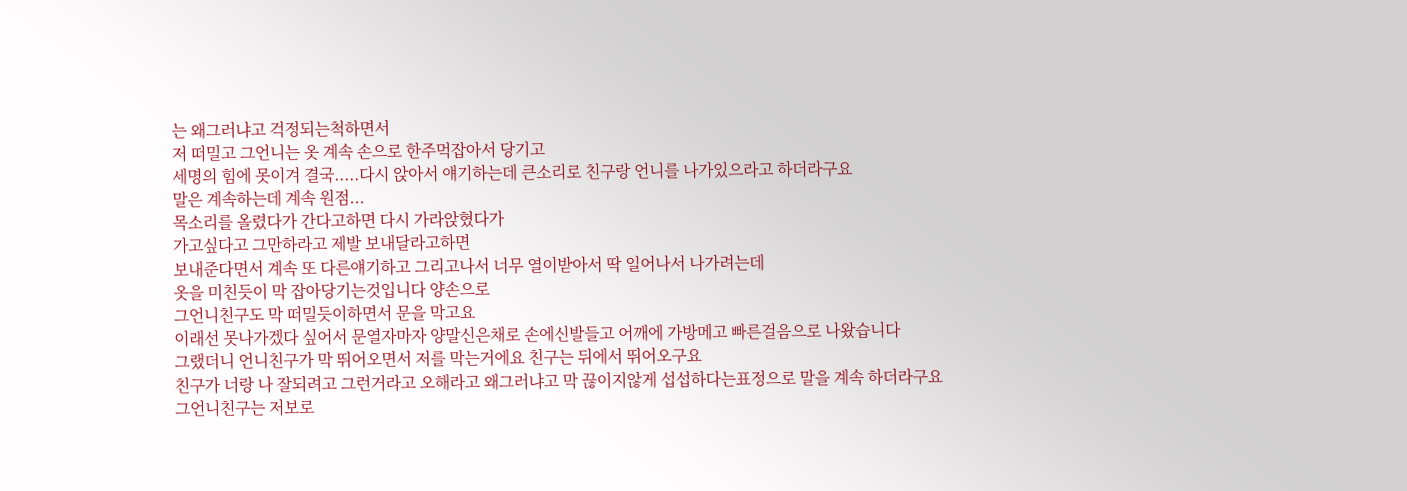는 왜그러냐고 걱정되는척하면서
저 떠밀고 그언니는 옷 계속 손으로 한주먹잡아서 당기고
세명의 힘에 못이겨 결국.....다시 앉아서 얘기하는데 큰소리로 친구랑 언니를 나가있으라고 하더라구요
말은 계속하는데 계속 원점...
목소리를 올렸다가 간다고하면 다시 가라앉혔다가
가고싶다고 그만하라고 제발 보내달라고하면
보내준다면서 계속 또 다른얘기하고 그리고나서 너무 열이받아서 딱 일어나서 나가려는데
옷을 미친듯이 막 잡아당기는것입니다 양손으로
그언니친구도 막 떠밀듯이하면서 문을 막고요
이래선 못나가겠다 싶어서 문열자마자 양말신은채로 손에신발들고 어깨에 가방메고 빠른걸음으로 나왔습니다
그랬더니 언니친구가 막 뛰어오면서 저를 막는거에요 친구는 뒤에서 뛰어오구요
친구가 너랑 나 잘되려고 그런거라고 오해라고 왜그러냐고 막 끊이지않게 섭섭하다는표정으로 말을 계속 하더라구요
그언니친구는 저보로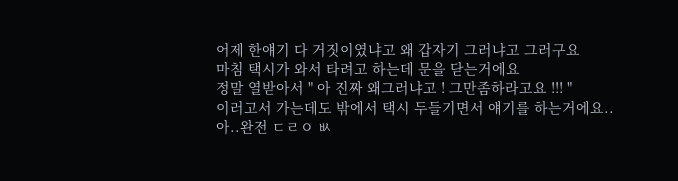어제 한얘기 다 거짓이였냐고 왜 갑자기 그러냐고 그러구요
마침 택시가 와서 타려고 하는데 문을 닫는거에요
정말 열받아서 " 아 진짜 왜그러냐고 ! 그만좀하라고요 !!! "
이러고서 가는데도 밖에서 택시 두들기면서 얘기를 하는거에요..아..완전 ㄷㄹㅇ ㅄ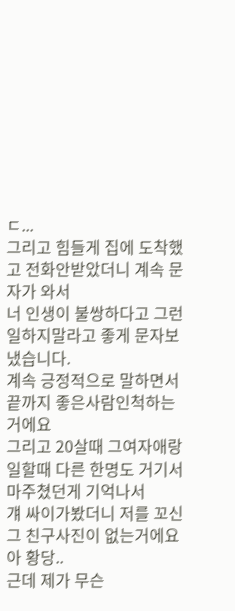ㄷ...
그리고 힘들게 집에 도착했고 전화안받았더니 계속 문자가 와서
너 인생이 불쌍하다고 그런일하지말라고 좋게 문자보냈습니다.
계속 긍정적으로 말하면서 끝까지 좋은사람인척하는거에요
그리고 20살때 그여자애랑 일할때 다른 한명도 거기서 마주쳤던게 기억나서
걔 싸이가봤더니 저를 꼬신 그 친구사진이 없는거에요 아 황당..
근데 제가 무슨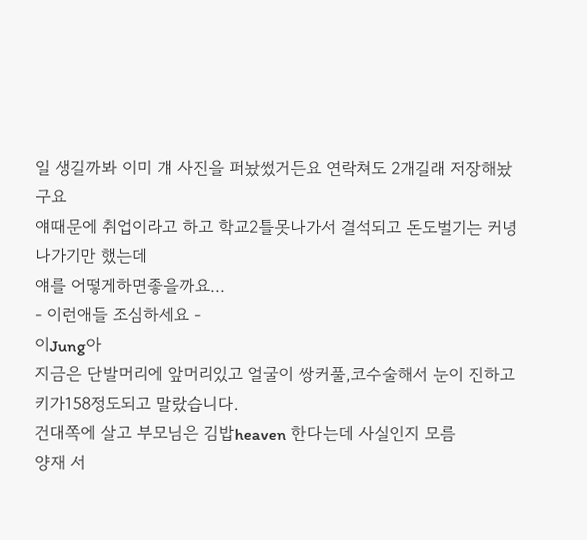일 생길까봐 이미 걔 사진을 퍼놨썼거든요 연락쳐도 2개길래 저장해놨구요
얘때문에 취업이라고 하고 학교2틀못나가서 결석되고 돈도벌기는 커녕 나가기만 했는데
얘를 어떻게하면좋을까요...
- 이런애들 조심하세요 -
이Jung아
지금은 단발머리에 앞머리있고 얼굴이 쌍커풀,코수술해서 눈이 진하고
키가158정도되고 말랐습니다.
건대쪽에 살고 부모님은 김밥heaven 한다는데 사실인지 모름
양재 서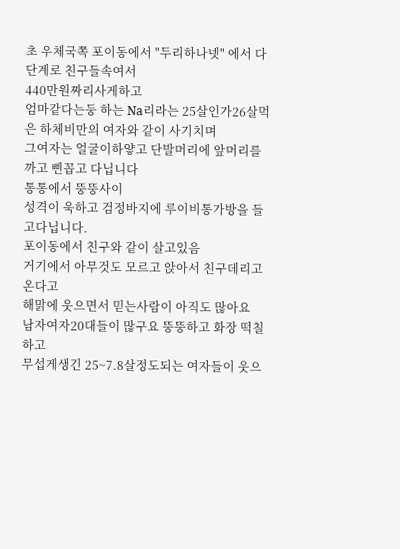초 우체국쪽 포이동에서 "두리하나넷" 에서 다단계로 친구들속여서
440만원짜리사게하고
엄마같다는둥 하는 Na리라는 25살인가26살먹은 하체비만의 여자와 같이 사기치며
그여자는 얼굴이하얗고 단발머리에 앞머리를 까고 삔꼽고 다닙니다
통통에서 뚱뚱사이
성격이 욱하고 검정바지에 루이비통가방을 들고다닙니다.
포이동에서 친구와 같이 살고있음
거기에서 아무것도 모르고 앉아서 친구데리고온다고
해맑에 웃으면서 믿는사람이 아직도 많아요
남자여자20대들이 많구요 뚱뚱하고 화장 떡칠하고
무섭게생긴 25~7.8살정도되는 여자들이 웃으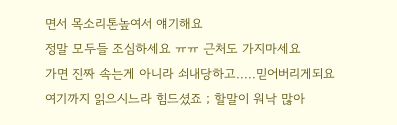면서 목소리톤높여서 얘기해요
정말 모두들 조심하세요 ㅠㅠ 근처도 가지마세요
가면 진짜 속는게 아니라 쇠내당하고.....믿어버리게되요
여기까지 읽으시느라 힘드셨죠 ; 할말이 워낙 많아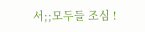서;;모두들 조심 !